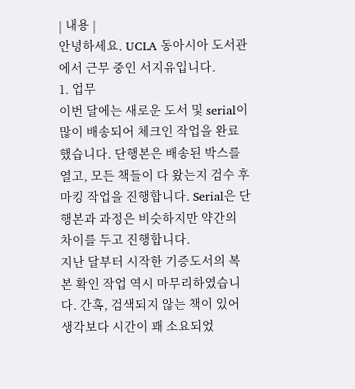| 내용 |
안녕하세요. UCLA 동아시아 도서관에서 근무 중인 서지유입니다.
1. 업무
이번 달에는 새로운 도서 및 serial이 많이 배송되어 체크인 작업을 완료했습니다. 단행본은 배송된 박스를 열고, 모든 책들이 다 왔는지 검수 후 마킹 작업을 진행합니다. Serial은 단행본과 과정은 비슷하지만 약간의 차이를 두고 진행합니다.
지난 달부터 시작한 기증도서의 복본 확인 작업 역시 마무리하였습니다. 간혹, 검색되지 않는 책이 있어 생각보다 시간이 꽤 소요되었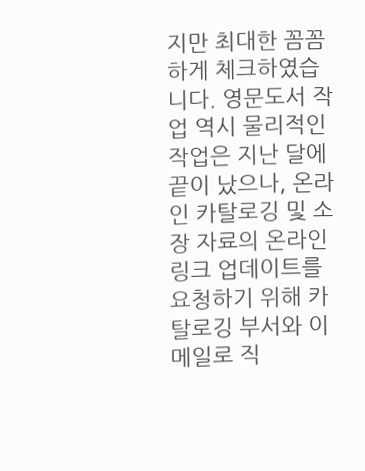지만 최대한 꼼꼼하게 체크하였습니다. 영문도서 작업 역시 물리적인 작업은 지난 달에 끝이 났으나, 온라인 카탈로깅 및 소장 자료의 온라인 링크 업데이트를 요청하기 위해 카탈로깅 부서와 이메일로 직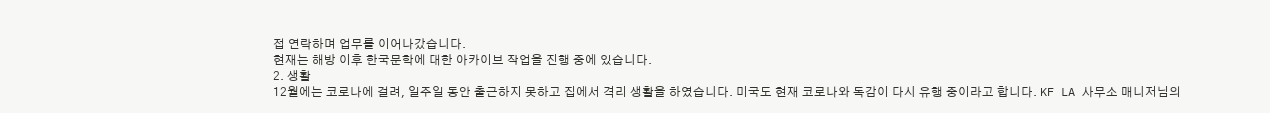접 연락하며 업무를 이어나갔습니다.
현재는 해방 이후 한국문학에 대한 아카이브 작업을 진행 중에 있습니다.
2. 생활
12월에는 코로나에 걸려, 일주일 동안 출근하지 못하고 집에서 격리 생활을 하였습니다. 미국도 현재 코로나와 독감이 다시 유행 중이라고 합니다. KF LA 사무소 매니저님의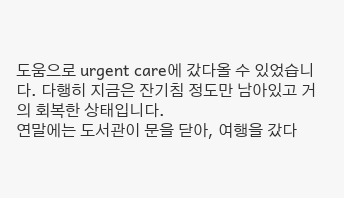도움으로 urgent care에 갔다올 수 있었습니다. 다행히 지금은 잔기침 정도만 남아있고 거의 회복한 상태입니다.
연말에는 도서관이 문을 닫아, 여행을 갔다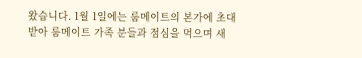왔습니다. 1월 1일에는 룸메이트의 본가에 초대받아 룸메이트 가족 분들과 점심을 먹으며 새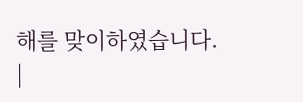해를 맞이하였습니다.
|